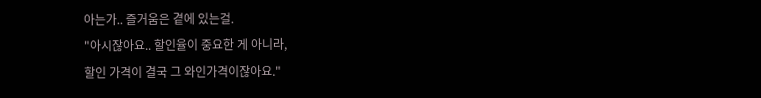아는가.. 즐거움은 곁에 있는걸.
"아시잖아요.. 할인율이 중요한 게 아니라,
할인 가격이 결국 그 와인가격이잖아요."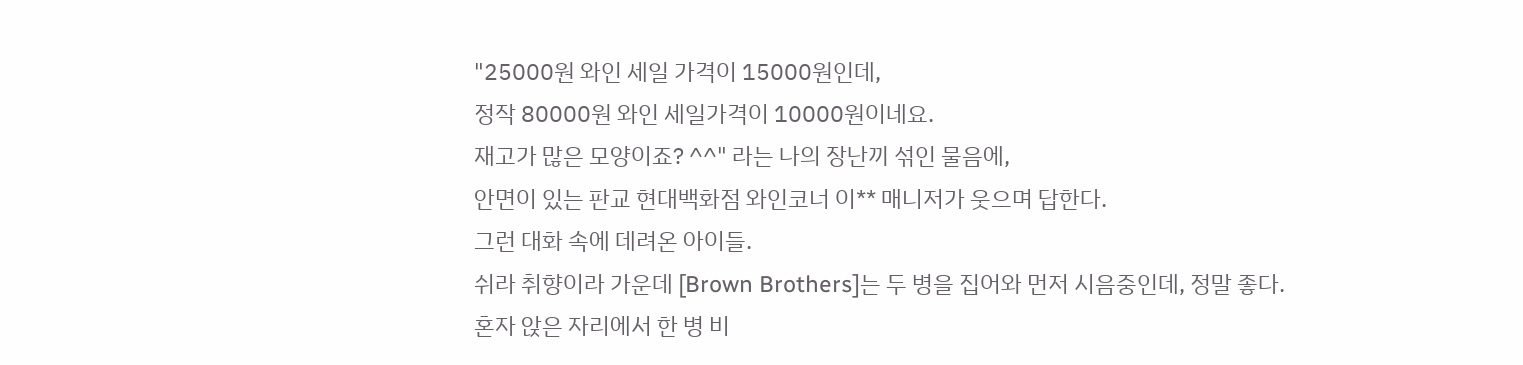"25000원 와인 세일 가격이 15000원인데,
정작 80000원 와인 세일가격이 10000원이네요.
재고가 많은 모양이죠? ^^" 라는 나의 장난끼 섞인 물음에,
안면이 있는 판교 현대백화점 와인코너 이** 매니저가 웃으며 답한다.
그런 대화 속에 데려온 아이들.
쉬라 취향이라 가운데 [Brown Brothers]는 두 병을 집어와 먼저 시음중인데, 정말 좋다.
혼자 앉은 자리에서 한 병 비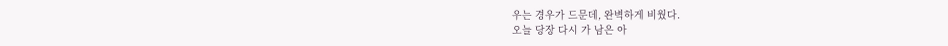우는 경우가 드문데, 완벽하게 비웠다.
오늘 당장 다시 가 남은 아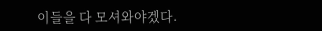이들을 다 모셔와야겠다.